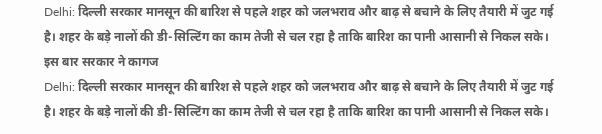Delhi: दिल्ली सरकार मानसून की बारिश से पहले शहर को जलभराव और बाढ़ से बचाने के लिए तैयारी में जुट गई है। शहर के बड़े नालों की डी-सिल्टिंग का काम तेजी से चल रहा है ताकि बारिश का पानी आसानी से निकल सके। इस बार सरकार ने कागज
Delhi: दिल्ली सरकार मानसून की बारिश से पहले शहर को जलभराव और बाढ़ से बचाने के लिए तैयारी में जुट गई है। शहर के बड़े नालों की डी-सिल्टिंग का काम तेजी से चल रहा है ताकि बारिश का पानी आसानी से निकल सके।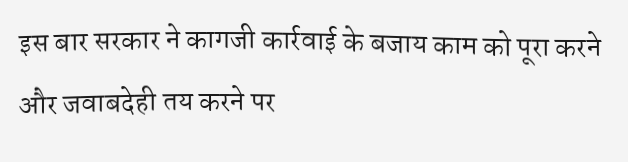इस बार सरकार ने कागजी कार्रवाई के बजाय काम को पूरा करने और जवाबदेही तय करने पर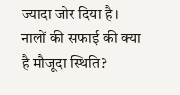ज्यादा जोर दिया है।
नालों की सफाई की क्या है मौजूदा स्थिति?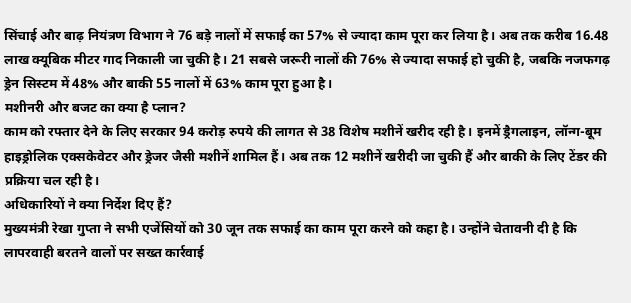सिंचाई और बाढ़ नियंत्रण विभाग ने 76 बड़े नालों में सफाई का 57% से ज्यादा काम पूरा कर लिया है। अब तक करीब 16.48 लाख क्यूबिक मीटर गाद निकाली जा चुकी है। 21 सबसे जरूरी नालों की 76% से ज्यादा सफाई हो चुकी है, जबकि नजफगढ़ ड्रेन सिस्टम में 48% और बाकी 55 नालों में 63% काम पूरा हुआ है।
मशीनरी और बजट का क्या है प्लान?
काम को रफ्तार देने के लिए सरकार 94 करोड़ रुपये की लागत से 38 विशेष मशीनें खरीद रही है। इनमें ड्रैगलाइन, लॉन्ग-बूम हाइड्रोलिक एक्सकेवेटर और ड्रेजर जैसी मशीनें शामिल हैं। अब तक 12 मशीनें खरीदी जा चुकी हैं और बाकी के लिए टेंडर की प्रक्रिया चल रही है।
अधिकारियों ने क्या निर्देश दिए हैं?
मुख्यमंत्री रेखा गुप्ता ने सभी एजेंसियों को 30 जून तक सफाई का काम पूरा करने को कहा है। उन्होंने चेतावनी दी है कि लापरवाही बरतने वालों पर सख्त कार्रवाई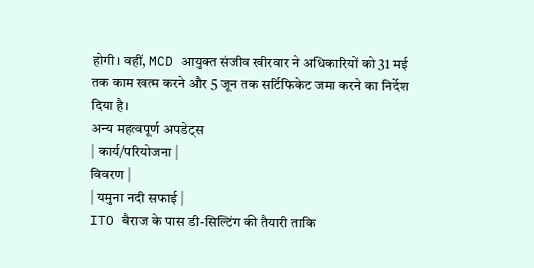होगी। वहीं, MCD आयुक्त संजीव खीरवार ने अधिकारियों को 31 मई तक काम खत्म करने और 5 जून तक सर्टिफिकेट जमा करने का निर्देश दिया है।
अन्य महत्वपूर्ण अपडेट्स
| कार्य/परियोजना |
विवरण |
| यमुना नदी सफाई |
ITO बैराज के पास डी-सिल्टिंग की तैयारी ताकि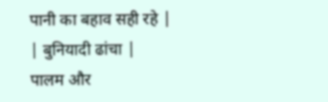पानी का बहाव सही रहे |
| बुनियादी ढांचा |
पालम और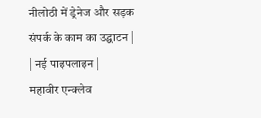नीलोठी में ड्रेनेज और सड़क संपर्क के काम का उद्घाटन |
| नई पाइपलाइन |
महावीर एन्क्लेव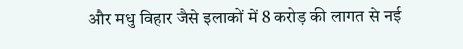और मधु विहार जैसे इलाकों में 8 करोड़ की लागत से नई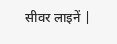सीवर लाइनें |